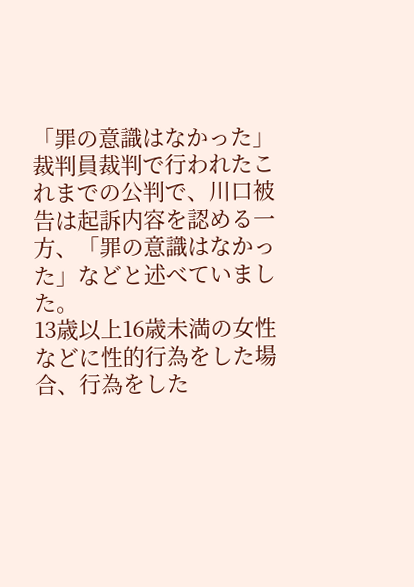「罪の意識はなかった」
裁判員裁判で行われたこれまでの公判で、川口被告は起訴内容を認める一方、「罪の意識はなかった」などと述べていました。
13歳以上16歳未満の女性などに性的行為をした場合、行為をした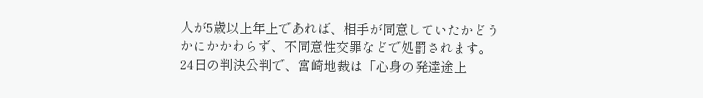人が5歳以上年上であれば、相手が同意していたかどうかにかかわらず、不同意性交罪などで処罰されます。
24日の判決公判で、宮崎地裁は「心身の発達途上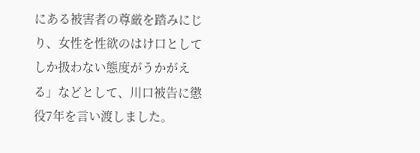にある被害者の尊厳を踏みにじり、女性を性欲のはけ口としてしか扱わない態度がうかがえる」などとして、川口被告に懲役7年を言い渡しました。